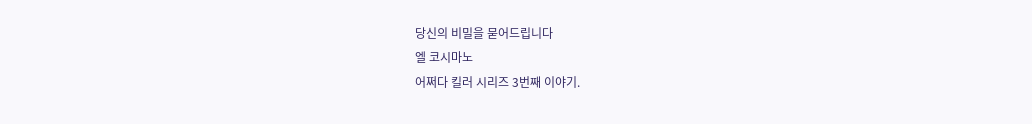당신의 비밀을 묻어드립니다
엘 코시마노
어쩌다 킬러 시리즈 3번째 이야기.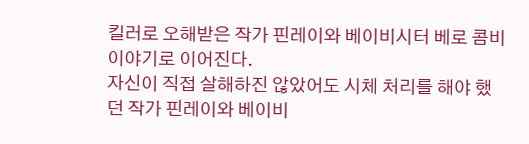킬러로 오해받은 작가 핀레이와 베이비시터 베로 콤비 이야기로 이어진다.
자신이 직접 살해하진 않았어도 시체 처리를 해야 했던 작가 핀레이와 베이비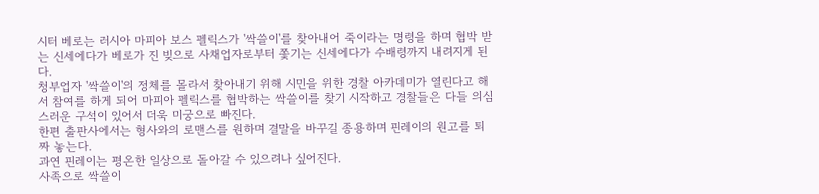시터 베로는 러시아 마피아 보스 펠릭스가 '싹쓸이'를 찾아내어 죽이라는 명령을 하며 협박 받는 신세에다가 베로가 진 빚으로 사채업자로부터 쫓기는 신세에다가 수배령까지 내려지게 된다.
청부업자 '싹쓸이'의 정체를 몰라서 찾아내기 위해 시민을 위한 경찰 아카데미가 열린다고 해서 참여를 하게 되어 마피아 펠릭스를 협박하는 싹쓸이를 찾기 시작하고 경찰들은 다들 의심스러운 구석이 있어서 더욱 미궁으로 빠진다.
한편 출판사에서는 형사와의 로맨스를 원하며 결말을 바꾸길 종용하며 핀레이의 원고를 퇴짜 놓는다.
과연 핀레이는 평온한 일상으로 돌아갈 수 있으려나 싶어진다.
사족으로 싹쓸이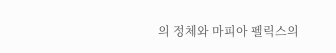의 정체와 마피아 펠릭스의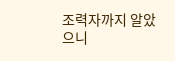조력자까지 알았으니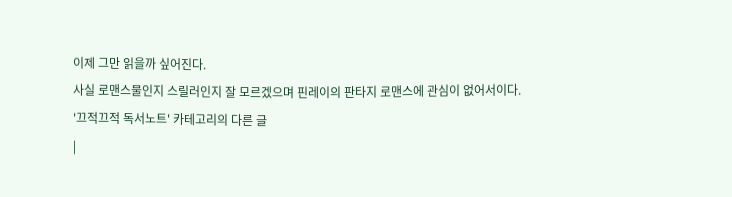이제 그만 읽을까 싶어진다.
사실 로맨스물인지 스릴러인지 잘 모르겠으며 핀레이의 판타지 로맨스에 관심이 없어서이다.
'끄적끄적 독서노트' 카테고리의 다른 글
|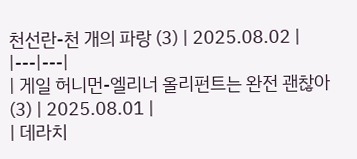천선란-천 개의 파랑 (3) | 2025.08.02 |
|---|---|
| 게일 허니먼-엘리너 올리펀트는 완전 괜찮아 (3) | 2025.08.01 |
| 데라치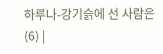하루나-강기슭에 선 사람은 (6) |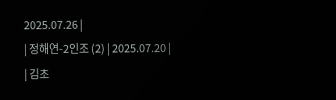2025.07.26 |
| 정해연-2인조 (2) | 2025.07.20 |
| 김초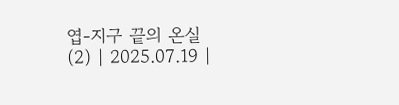엽-지구 끝의 온실 (2) | 2025.07.19 |